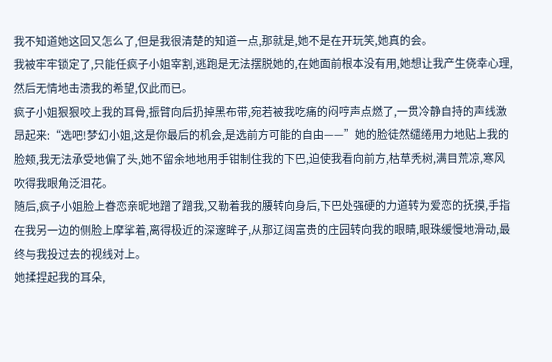我不知道她这回又怎么了,但是我很清楚的知道一点,那就是,她不是在开玩笑,她真的会。
我被牢牢锁定了,只能任疯子小姐宰割,逃跑是无法摆脱她的,在她面前根本没有用,她想让我产生侥幸心理,然后无情地击溃我的希望,仅此而已。
疯子小姐狠狠咬上我的耳骨,振臂向后扔掉黑布带,宛若被我吃痛的闷哼声点燃了,一贯冷静自持的声线激昂起来:“选吧!梦幻小姐,这是你最后的机会,是选前方可能的自由——”她的脸徒然缱绻用力地贴上我的脸颊,我无法承受地偏了头,她不留余地地用手钳制住我的下巴,迫使我看向前方,枯草秃树,满目荒凉,寒风吹得我眼角泛泪花。
随后,疯子小姐脸上眷恋亲昵地蹭了蹭我,又勒着我的腰转向身后,下巴处强硬的力道转为爱恋的抚摸,手指在我另一边的侧脸上摩挲着,离得极近的深邃眸子,从那辽阔富贵的庄园转向我的眼睛,眼珠缓慢地滑动,最终与我投过去的视线对上。
她揉捏起我的耳朵,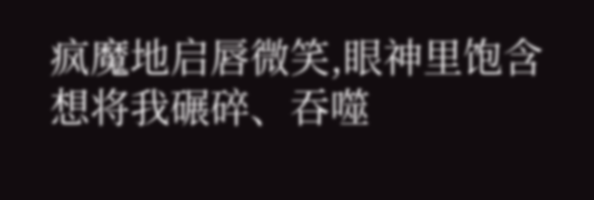疯魔地启唇微笑,眼神里饱含想将我碾碎、吞噬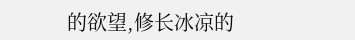的欲望,修长冰凉的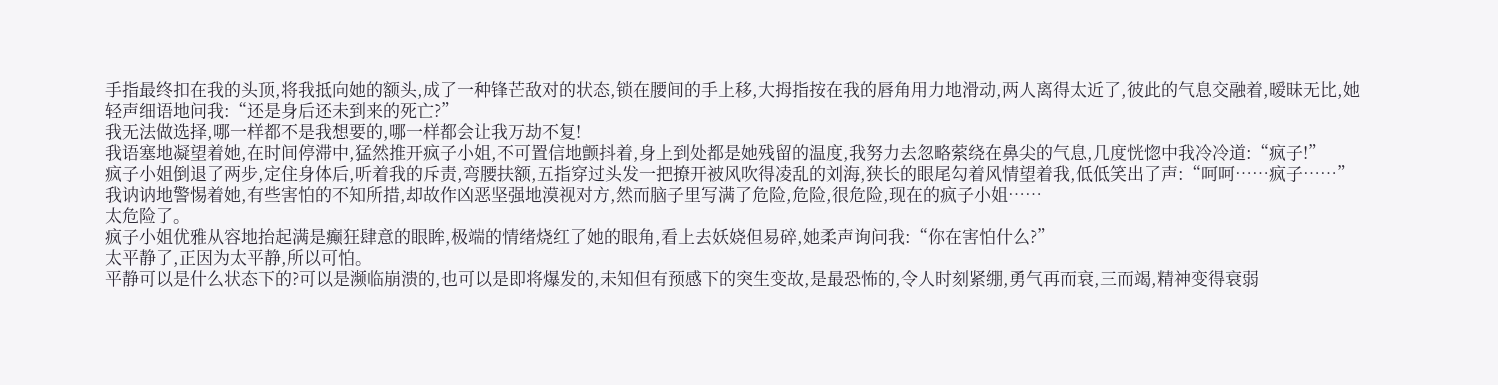手指最终扣在我的头顶,将我抵向她的额头,成了一种锋芒敌对的状态,锁在腰间的手上移,大拇指按在我的唇角用力地滑动,两人离得太近了,彼此的气息交融着,暧昧无比,她轻声细语地问我:“还是身后还未到来的死亡?”
我无法做选择,哪一样都不是我想要的,哪一样都会让我万劫不复!
我语塞地凝望着她,在时间停滞中,猛然推开疯子小姐,不可置信地颤抖着,身上到处都是她残留的温度,我努力去忽略萦绕在鼻尖的气息,几度恍惚中我冷冷道:“疯子!”
疯子小姐倒退了两步,定住身体后,听着我的斥责,弯腰扶额,五指穿过头发一把撩开被风吹得凌乱的刘海,狭长的眼尾勾着风情望着我,低低笑出了声:“呵呵……疯子……”
我讷讷地警惕着她,有些害怕的不知所措,却故作凶恶坚强地漠视对方,然而脑子里写满了危险,危险,很危险,现在的疯子小姐……
太危险了。
疯子小姐优雅从容地抬起满是癫狂肆意的眼眸,极端的情绪烧红了她的眼角,看上去妖娆但易碎,她柔声询问我:“你在害怕什么?”
太平静了,正因为太平静,所以可怕。
平静可以是什么状态下的?可以是濒临崩溃的,也可以是即将爆发的,未知但有预感下的突生变故,是最恐怖的,令人时刻紧绷,勇气再而衰,三而竭,精神变得衰弱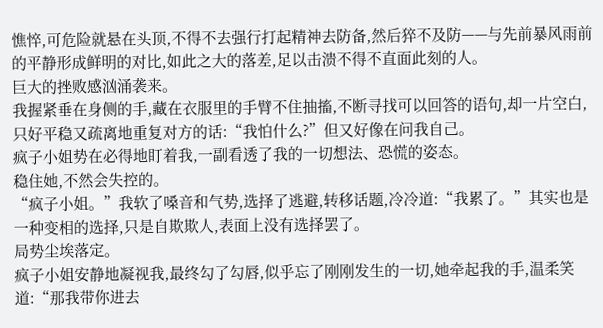憔悴,可危险就悬在头顶,不得不去强行打起精神去防备,然后猝不及防——与先前暴风雨前的平静形成鲜明的对比,如此之大的落差,足以击溃不得不直面此刻的人。
巨大的挫败感汹涌袭来。
我握紧垂在身侧的手,藏在衣服里的手臂不住抽搐,不断寻找可以回答的语句,却一片空白,只好平稳又疏离地重复对方的话:“我怕什么?”但又好像在问我自己。
疯子小姐势在必得地盯着我,一副看透了我的一切想法、恐慌的姿态。
稳住她,不然会失控的。
“疯子小姐。”我软了嗓音和气势,选择了逃避,转移话题,冷冷道:“我累了。”其实也是一种变相的选择,只是自欺欺人,表面上没有选择罢了。
局势尘埃落定。
疯子小姐安静地凝视我,最终勾了勾唇,似乎忘了刚刚发生的一切,她牵起我的手,温柔笑道:“那我带你进去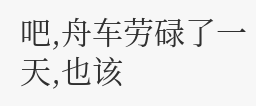吧,舟车劳碌了一天,也该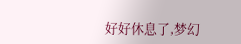好好休息了,梦幻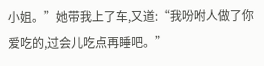小姐。”她带我上了车,又道:“我吩咐人做了你爱吃的,过会儿吃点再睡吧。”